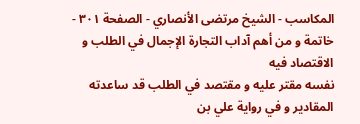المكاسب - الشيخ مرتضى الأنصاري - الصفحة ٣٠١ - خاتمة و من أهم آداب التجارة الإجمال في الطلب و الاقتصاد فيه
نفسه مقتر عليه و مقتصد في الطلب قد ساعدته المقادير و في رواية علي بن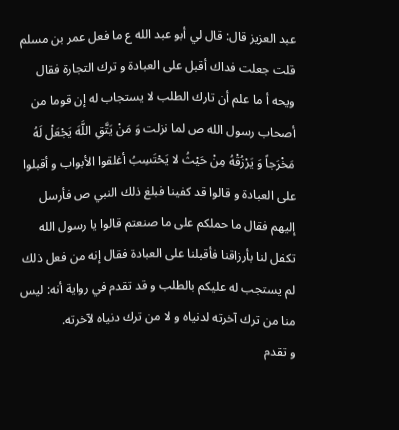عبد العزيز قال: قال لي أبو عبد الله ع ما فعل عمر بن مسلم قلت جعلت فداك أقبل على العبادة و ترك التجارة فقال ويحه أ ما علم أن تارك الطلب لا يستجاب له إن قوما من أصحاب رسول الله ص لما نزلت وَ مَنْ يَتَّقِ اللَّهَ يَجْعَلْ لَهُ مَخْرَجاً وَ يَرْزُقْهُ مِنْ حَيْثُ لا يَحْتَسِبُ أغلقوا الأبواب و أقبلوا على العبادة و قالوا قد كفينا فبلغ ذلك النبي ص فأرسل إليهم فقال ما حملكم على ما صنعتم قالوا يا رسول الله تكفل لنا بأرزاقنا فأقبلنا على العبادة فقال إنه من فعل ذلك لم يستجب له عليكم بالطلب و قد تقدم في رواية أنه: ليس منا من ترك آخرته لدنياه و لا من ترك دنياه لآخرته.
و تقدم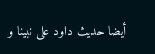أيضا حديث داود على نبينا و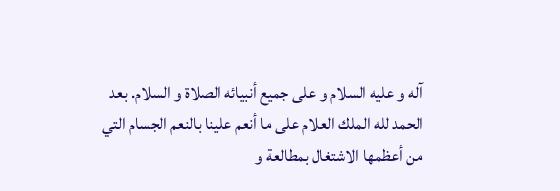آله و عليه السلام و على جميع أنبيائه الصلاة و السلام. بعد الحمد لله الملك العلام على ما أنعم علينا بالنعم الجسام التي من أعظمها الاشتغال بمطالعة و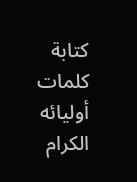كتابة كلمات أوليائه الكرام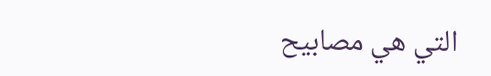التي هي مصابيح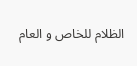الظلام للخاص و العام